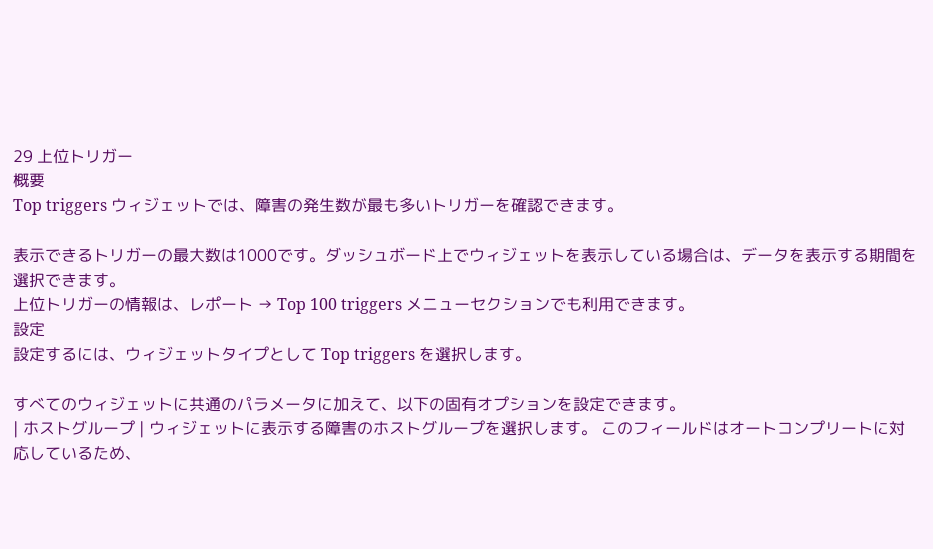29 上位トリガー
概要
Top triggers ウィジェットでは、障害の発生数が最も多いトリガーを確認できます。

表示できるトリガーの最大数は1000です。ダッシュボード上でウィジェットを表示している場合は、データを表示する期間を選択できます。
上位トリガーの情報は、レポート → Top 100 triggers メニューセクションでも利用できます。
設定
設定するには、ウィジェットタイプとして Top triggers を選択します。

すべてのウィジェットに共通のパラメータに加えて、以下の固有オプションを設定できます。
| ホストグループ | ウィジェットに表示する障害のホストグループを選択します。 このフィールドはオートコンプリートに対応しているため、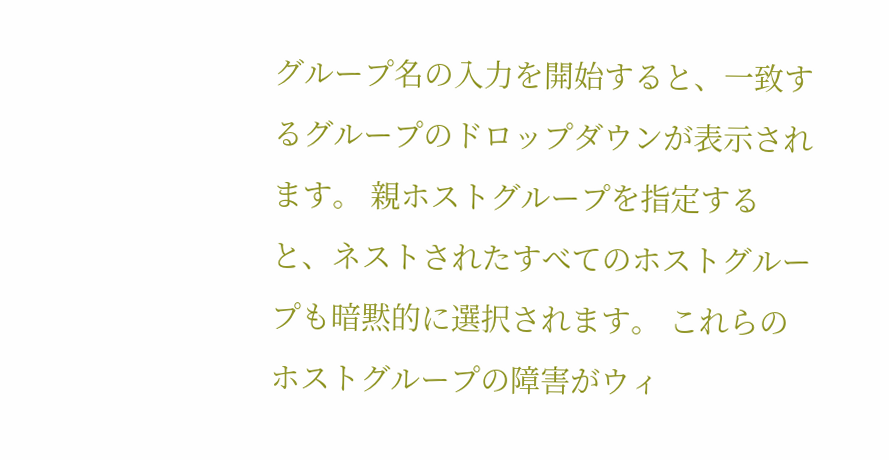グループ名の入力を開始すると、一致するグループのドロップダウンが表示されます。 親ホストグループを指定すると、ネストされたすべてのホストグループも暗黙的に選択されます。 これらのホストグループの障害がウィ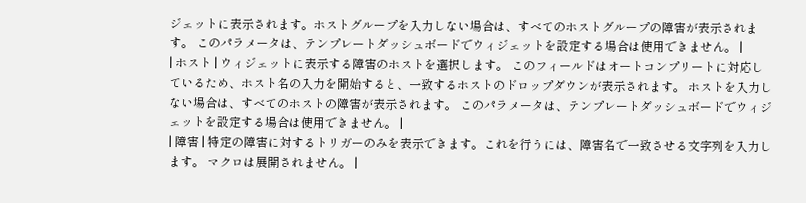ジェットに表示されます。ホストグループを入力しない場合は、すべてのホストグループの障害が表示されます。 このパラメータは、テンプレートダッシュボードでウィジェットを設定する場合は使用できません。 |
| ホスト | ウィジェットに表示する障害のホストを選択します。 このフィールドはオートコンプリートに対応しているため、ホスト名の入力を開始すると、一致するホストのドロップダウンが表示されます。 ホストを入力しない場合は、すべてのホストの障害が表示されます。 このパラメータは、テンプレートダッシュボードでウィジェットを設定する場合は使用できません。 |
| 障害 | 特定の障害に対するトリガーのみを表示できます。これを行うには、障害名で一致させる文字列を入力します。 マクロは展開されません。 |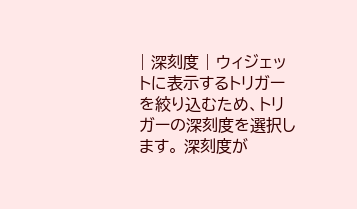| 深刻度 | ウィジェットに表示するトリガーを絞り込むため、トリガーの深刻度を選択します。 深刻度が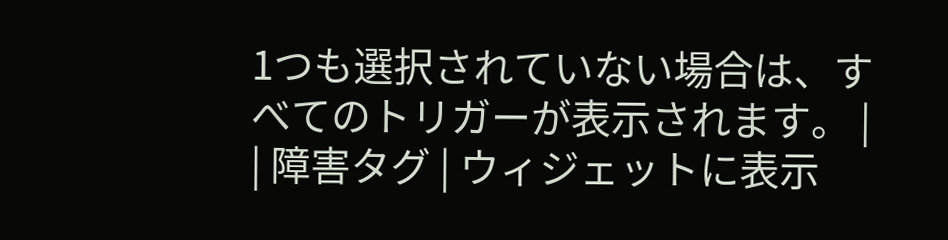1つも選択されていない場合は、すべてのトリガーが表示されます。 |
| 障害タグ | ウィジェットに表示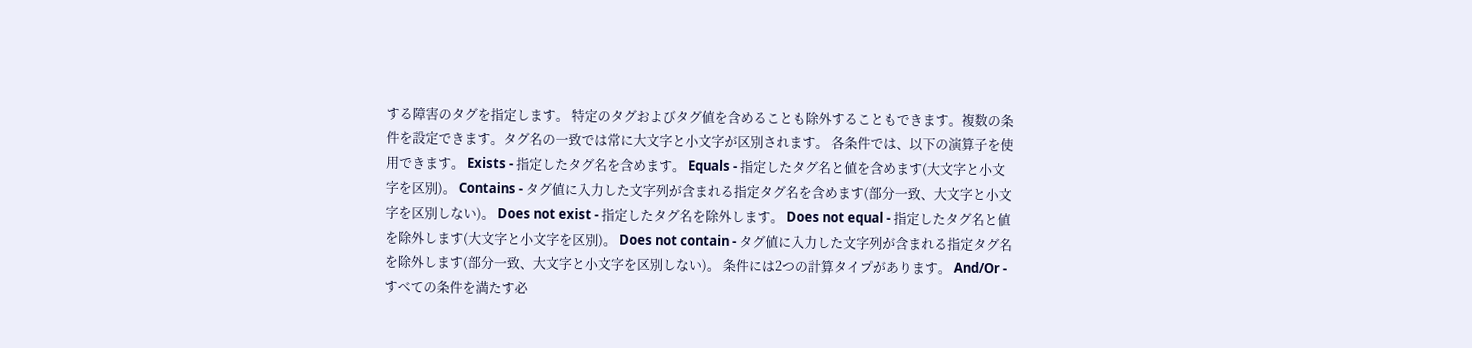する障害のタグを指定します。 特定のタグおよびタグ値を含めることも除外することもできます。複数の条件を設定できます。タグ名の一致では常に大文字と小文字が区別されます。 各条件では、以下の演算子を使用できます。 Exists - 指定したタグ名を含めます。 Equals - 指定したタグ名と値を含めます(大文字と小文字を区別)。 Contains - タグ値に入力した文字列が含まれる指定タグ名を含めます(部分一致、大文字と小文字を区別しない)。 Does not exist - 指定したタグ名を除外します。 Does not equal - 指定したタグ名と値を除外します(大文字と小文字を区別)。 Does not contain - タグ値に入力した文字列が含まれる指定タグ名を除外します(部分一致、大文字と小文字を区別しない)。 条件には2つの計算タイプがあります。 And/Or - すべての条件を満たす必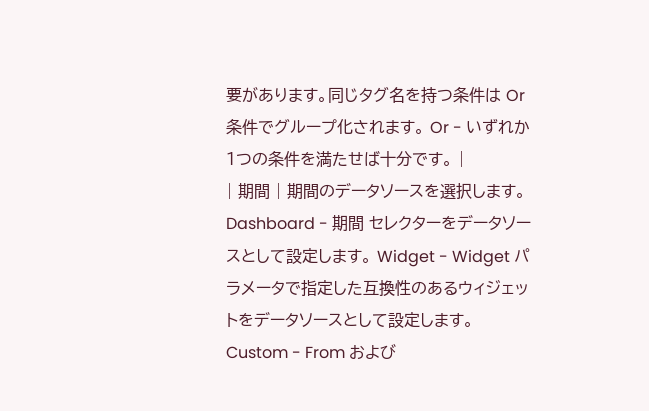要があります。同じタグ名を持つ条件は Or 条件でグループ化されます。 Or - いずれか1つの条件を満たせば十分です。 |
| 期間 | 期間のデータソースを選択します。 Dashboard - 期間 セレクターをデータソースとして設定します。 Widget - Widget パラメータで指定した互換性のあるウィジェットをデータソースとして設定します。 Custom - From および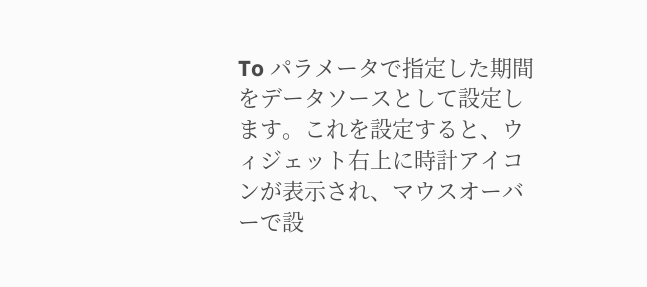To パラメータで指定した期間をデータソースとして設定します。これを設定すると、ウィジェット右上に時計アイコンが表示され、マウスオーバーで設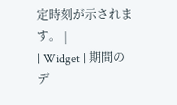定時刻が示されます。 |
| Widget | 期間のデ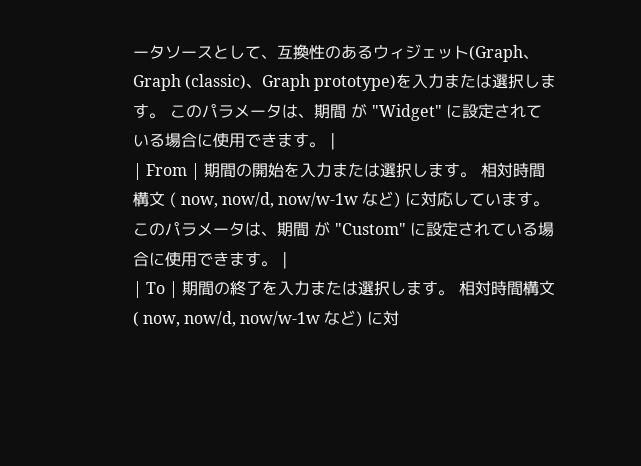ータソースとして、互換性のあるウィジェット(Graph、Graph (classic)、Graph prototype)を入力または選択します。 このパラメータは、期間 が "Widget" に設定されている場合に使用できます。 |
| From | 期間の開始を入力または選択します。 相対時間構文 ( now, now/d, now/w-1w など) に対応しています。このパラメータは、期間 が "Custom" に設定されている場合に使用できます。 |
| To | 期間の終了を入力または選択します。 相対時間構文 ( now, now/d, now/w-1w など) に対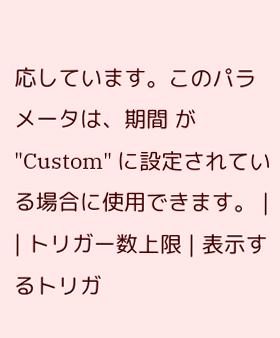応しています。このパラメータは、期間 が "Custom" に設定されている場合に使用できます。 |
| トリガー数上限 | 表示するトリガ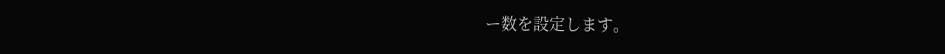ー数を設定します。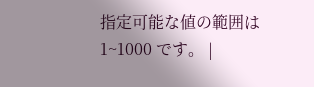指定可能な値の範囲は 1~1000 です。 |